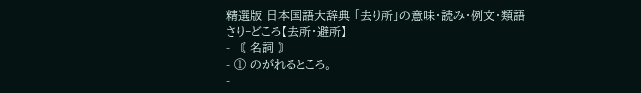精選版 日本国語大辞典 「去り所」の意味・読み・例文・類語
さり‐どころ【去所・避所】
- 〘 名詞 〙
- ① のがれるところ。
-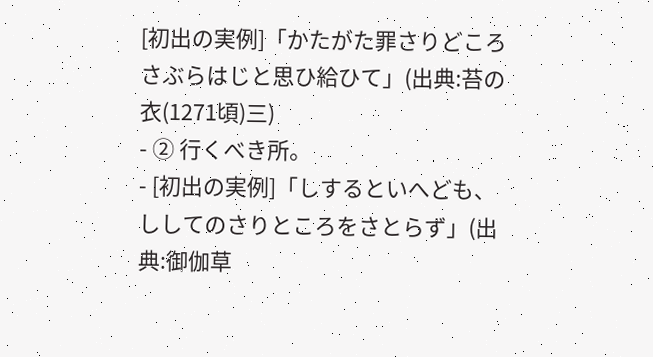[初出の実例]「かたがた罪さりどころさぶらはじと思ひ給ひて」(出典:苔の衣(1271頃)三)
- ② 行くべき所。
- [初出の実例]「しするといへども、ししてのさりところをさとらず」(出典:御伽草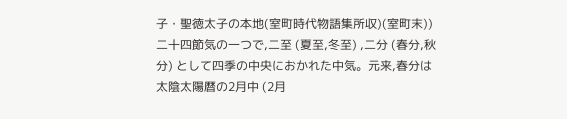子・聖徳太子の本地(室町時代物語集所収)(室町末))
二十四節気の一つで,二至 (夏至,冬至) ,二分 (春分,秋分) として四季の中央におかれた中気。元来,春分は太陰太陽暦の2月中 (2月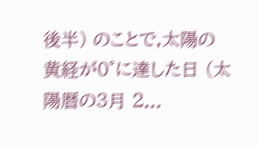後半) のことで,太陽の黄経が0°に達した日 (太陽暦の3月 2...